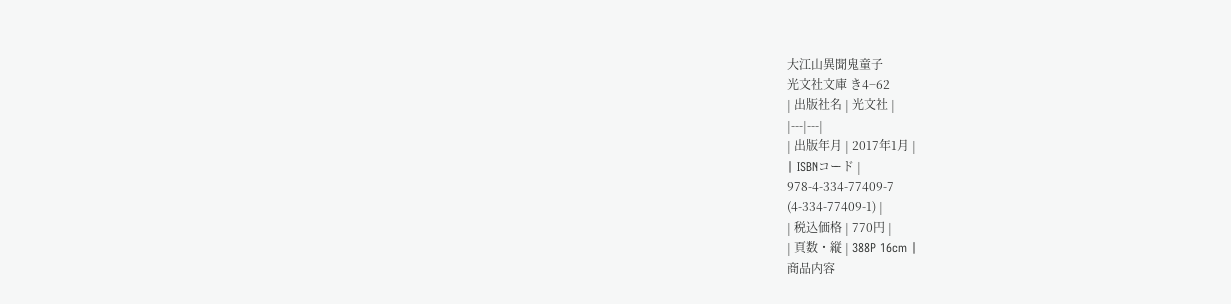大江山異聞鬼童子
光文社文庫 き4−62
| 出版社名 | 光文社 |
|---|---|
| 出版年月 | 2017年1月 |
| ISBNコード |
978-4-334-77409-7
(4-334-77409-1) |
| 税込価格 | 770円 |
| 頁数・縦 | 388P 16cm |
商品内容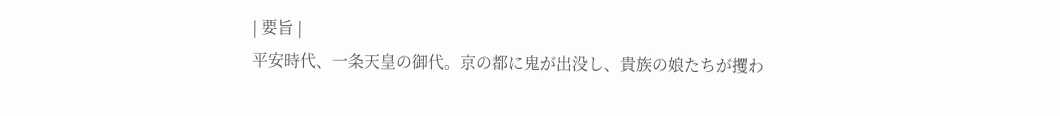| 要旨 |
平安時代、一条天皇の御代。京の都に鬼が出没し、貴族の娘たちが攫わ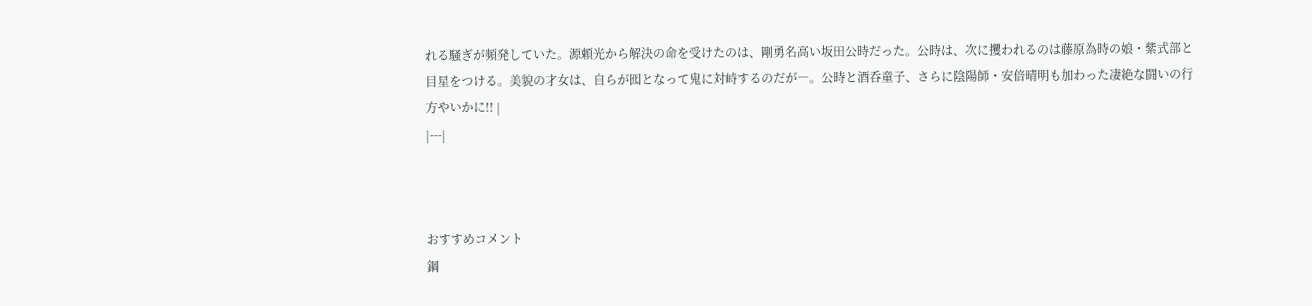れる騒ぎが頻発していた。源頼光から解決の命を受けたのは、剛勇名高い坂田公時だった。公時は、次に攫われるのは藤原為時の娘・紫式部と目星をつける。美貌の才女は、自らが囮となって鬼に対峙するのだが―。公時と酒呑童子、さらに陰陽師・安倍晴明も加わった凄絶な闘いの行方やいかに!! |
|---|



おすすめコメント
鋼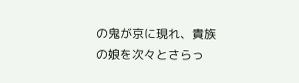の鬼が京に現れ、貴族の娘を次々とさらっ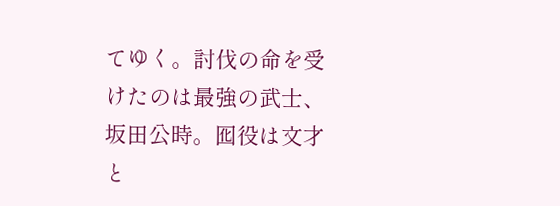てゆく。討伐の命を受けたのは最強の武士、坂田公時。囮役は文才と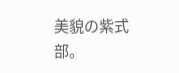美貌の紫式部。